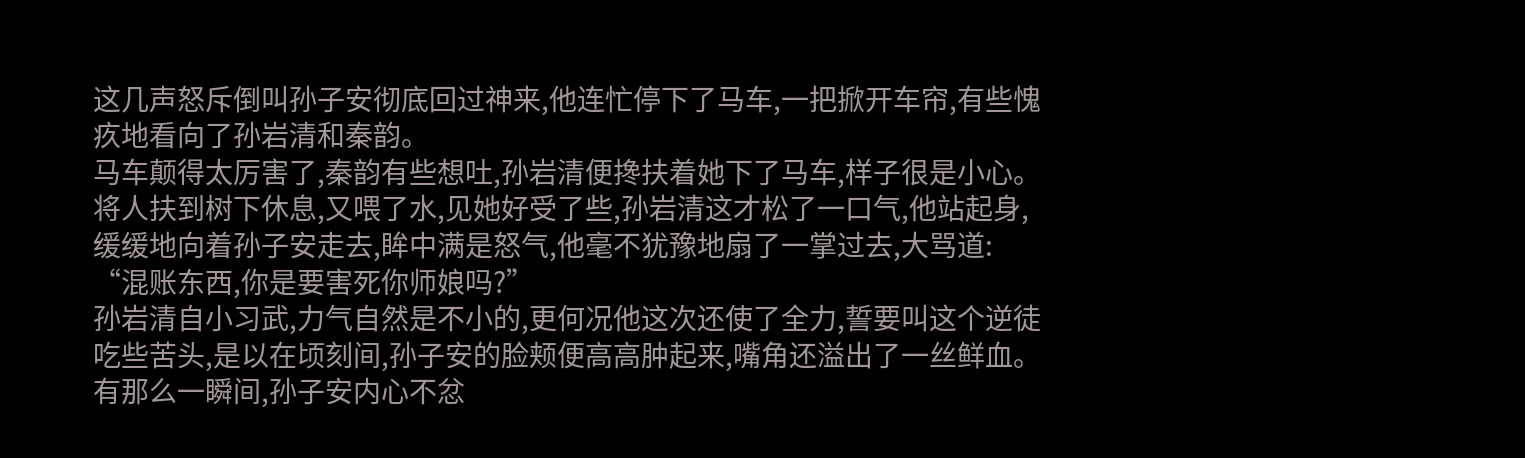这几声怒斥倒叫孙子安彻底回过神来,他连忙停下了马车,一把掀开车帘,有些愧疚地看向了孙岩清和秦韵。
马车颠得太厉害了,秦韵有些想吐,孙岩清便搀扶着她下了马车,样子很是小心。
将人扶到树下休息,又喂了水,见她好受了些,孙岩清这才松了一口气,他站起身,缓缓地向着孙子安走去,眸中满是怒气,他毫不犹豫地扇了一掌过去,大骂道:
“混账东西,你是要害死你师娘吗?”
孙岩清自小习武,力气自然是不小的,更何况他这次还使了全力,誓要叫这个逆徒吃些苦头,是以在顷刻间,孙子安的脸颊便高高肿起来,嘴角还溢出了一丝鲜血。
有那么一瞬间,孙子安内心不忿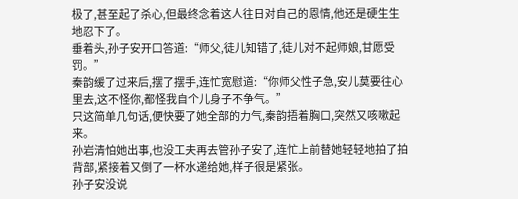极了,甚至起了杀心,但最终念着这人往日对自己的恩情,他还是硬生生地忍下了。
垂着头,孙子安开口答道:“师父,徒儿知错了,徒儿对不起师娘,甘愿受罚。”
秦韵缓了过来后,摆了摆手,连忙宽慰道:“你师父性子急,安儿莫要往心里去,这不怪你,都怪我自个儿身子不争气。”
只这简单几句话,便快要了她全部的力气,秦韵捂着胸口,突然又咳嗽起来。
孙岩清怕她出事,也没工夫再去管孙子安了,连忙上前替她轻轻地拍了拍背部,紧接着又倒了一杯水递给她,样子很是紧张。
孙子安没说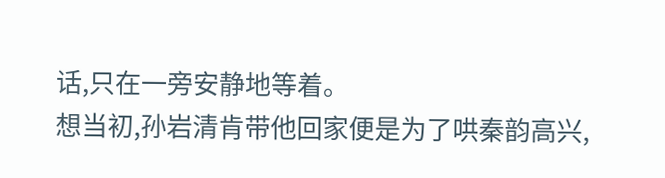话,只在一旁安静地等着。
想当初,孙岩清肯带他回家便是为了哄秦韵高兴,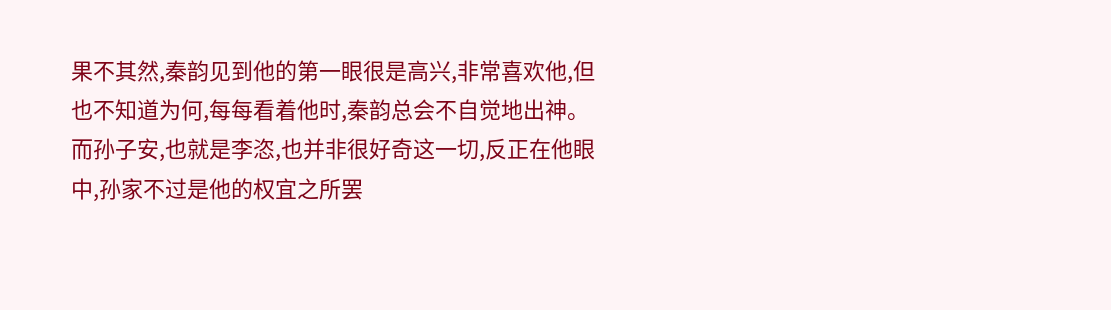果不其然,秦韵见到他的第一眼很是高兴,非常喜欢他,但也不知道为何,每每看着他时,秦韵总会不自觉地出神。
而孙子安,也就是李恣,也并非很好奇这一切,反正在他眼中,孙家不过是他的权宜之所罢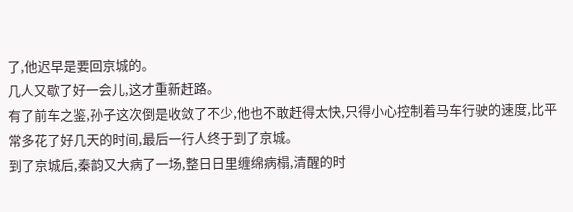了,他迟早是要回京城的。
几人又歇了好一会儿,这才重新赶路。
有了前车之鉴,孙子这次倒是收敛了不少,他也不敢赶得太快,只得小心控制着马车行驶的速度,比平常多花了好几天的时间,最后一行人终于到了京城。
到了京城后,秦韵又大病了一场,整日日里缠绵病榻,清醒的时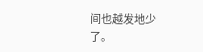间也越发地少了。